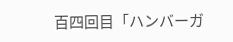百四回目「ハンバーガ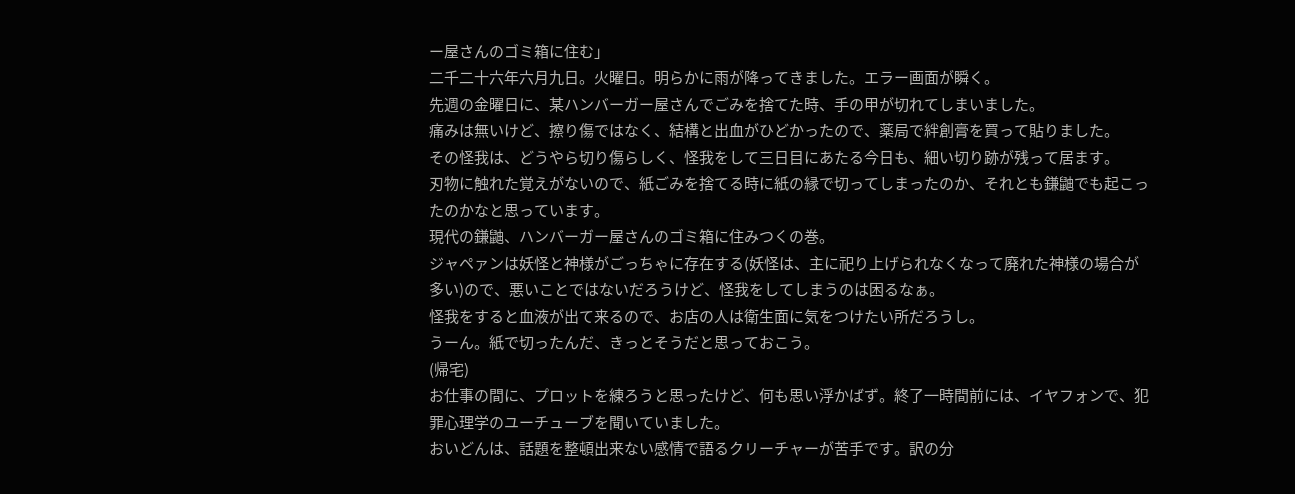ー屋さんのゴミ箱に住む」
二千二十六年六月九日。火曜日。明らかに雨が降ってきました。エラー画面が瞬く。
先週の金曜日に、某ハンバーガー屋さんでごみを捨てた時、手の甲が切れてしまいました。
痛みは無いけど、擦り傷ではなく、結構と出血がひどかったので、薬局で絆創膏を買って貼りました。
その怪我は、どうやら切り傷らしく、怪我をして三日目にあたる今日も、細い切り跡が残って居ます。
刃物に触れた覚えがないので、紙ごみを捨てる時に紙の縁で切ってしまったのか、それとも鎌鼬でも起こったのかなと思っています。
現代の鎌鼬、ハンバーガー屋さんのゴミ箱に住みつくの巻。
ジャペァンは妖怪と神様がごっちゃに存在する(妖怪は、主に祀り上げられなくなって廃れた神様の場合が多い)ので、悪いことではないだろうけど、怪我をしてしまうのは困るなぁ。
怪我をすると血液が出て来るので、お店の人は衛生面に気をつけたい所だろうし。
うーん。紙で切ったんだ、きっとそうだと思っておこう。
(帰宅)
お仕事の間に、プロットを練ろうと思ったけど、何も思い浮かばず。終了一時間前には、イヤフォンで、犯罪心理学のユーチューブを聞いていました。
おいどんは、話題を整頓出来ない感情で語るクリーチャーが苦手です。訳の分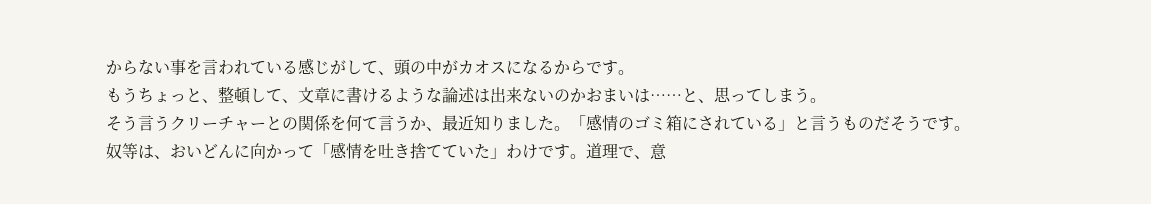からない事を言われている感じがして、頭の中がカオスになるからです。
もうちょっと、整頓して、文章に書けるような論述は出来ないのかおまいは……と、思ってしまう。
そう言うクリーチャーとの関係を何て言うか、最近知りました。「感情のゴミ箱にされている」と言うものだそうです。
奴等は、おいどんに向かって「感情を吐き捨てていた」わけです。道理で、意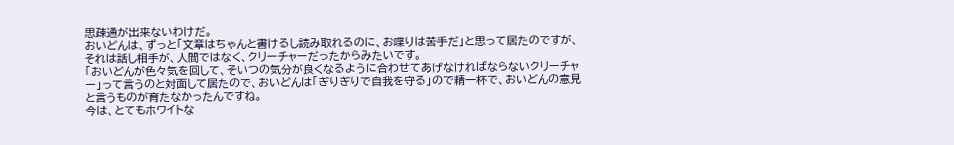思疎通が出来ないわけだ。
おいどんは、ずっと「文章はちゃんと書けるし読み取れるのに、お喋りは苦手だ」と思って居たのですが、それは話し相手が、人間ではなく、クリーチャーだったからみたいです。
「おいどんが色々気を回して、そいつの気分が良くなるように合わせてあげなければならないクリーチャー」って言うのと対面して居たので、おいどんは「ぎりぎりで自我を守る」ので精一杯で、おいどんの意見と言うものが育たなかったんですね。
今は、とてもホワイトな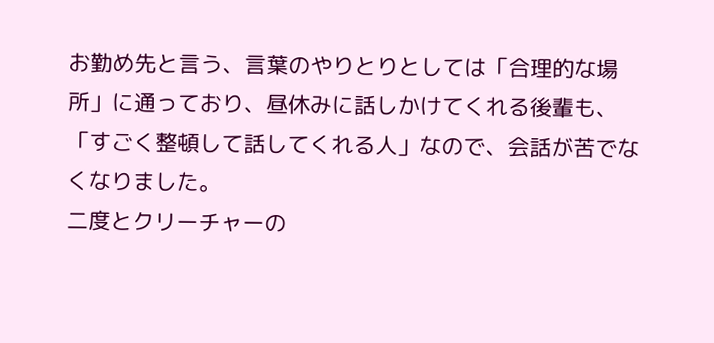お勤め先と言う、言葉のやりとりとしては「合理的な場所」に通っており、昼休みに話しかけてくれる後輩も、「すごく整頓して話してくれる人」なので、会話が苦でなくなりました。
二度とクリーチャーの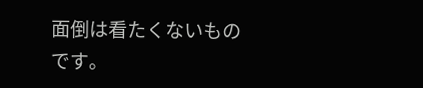面倒は看たくないものです。